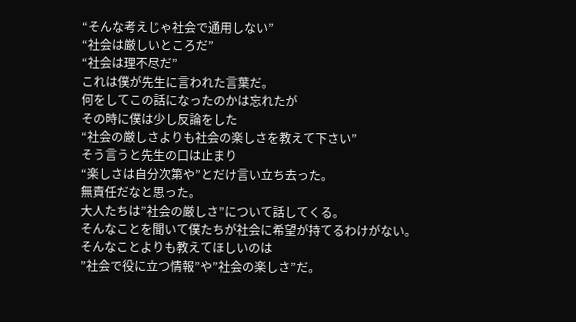“そんな考えじゃ社会で通用しない”
“社会は厳しいところだ”
“社会は理不尽だ”
これは僕が先生に言われた言葉だ。
何をしてこの話になったのかは忘れたが
その時に僕は少し反論をした
“社会の厳しさよりも社会の楽しさを教えて下さい”
そう言うと先生の口は止まり
“楽しさは自分次第や”とだけ言い立ち去った。
無責任だなと思った。
大人たちは”社会の厳しさ”について話してくる。
そんなことを聞いて僕たちが社会に希望が持てるわけがない。
そんなことよりも教えてほしいのは
”社会で役に立つ情報”や”社会の楽しさ”だ。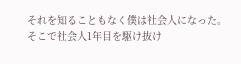それを知ることもなく僕は社会人になった。
そこで社会人1年目を駆け抜け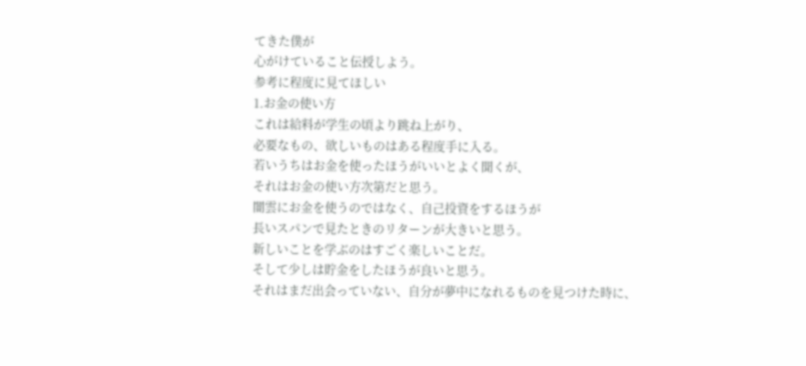てきた僕が
心がけていること伝授しよう。
参考に程度に見てほしい
1.お金の使い方
これは給料が学生の頃より跳ね上がり、
必要なもの、欲しいものはある程度手に入る。
若いうちはお金を使ったほうがいいとよく聞くが、
それはお金の使い方次第だと思う。
闇雲にお金を使うのではなく、自己投資をするほうが
長いスパンで見たときのリターンが大きいと思う。
新しいことを学ぶのはすごく楽しいことだ。
そして少しは貯金をしたほうが良いと思う。
それはまだ出会っていない、自分が夢中になれるものを見つけた時に、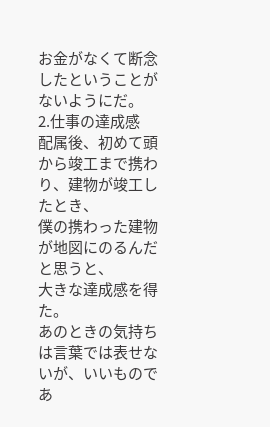お金がなくて断念したということがないようにだ。
2.仕事の達成感
配属後、初めて頭から竣工まで携わり、建物が竣工したとき、
僕の携わった建物が地図にのるんだと思うと、
大きな達成感を得た。
あのときの気持ちは言葉では表せないが、いいものであ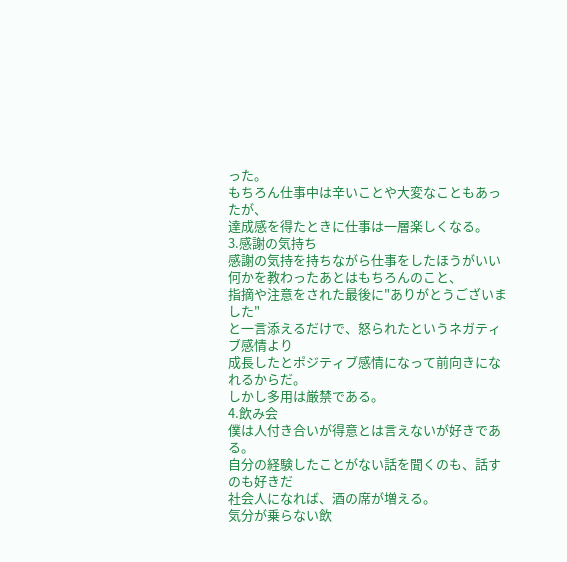った。
もちろん仕事中は辛いことや大変なこともあったが、
達成感を得たときに仕事は一層楽しくなる。
3.感謝の気持ち
感謝の気持を持ちながら仕事をしたほうがいい
何かを教わったあとはもちろんのこと、
指摘や注意をされた最後に"ありがとうございました"
と一言添えるだけで、怒られたというネガティブ感情より
成長したとポジティブ感情になって前向きになれるからだ。
しかし多用は厳禁である。
4.飲み会
僕は人付き合いが得意とは言えないが好きである。
自分の経験したことがない話を聞くのも、話すのも好きだ
社会人になれば、酒の席が増える。
気分が乗らない飲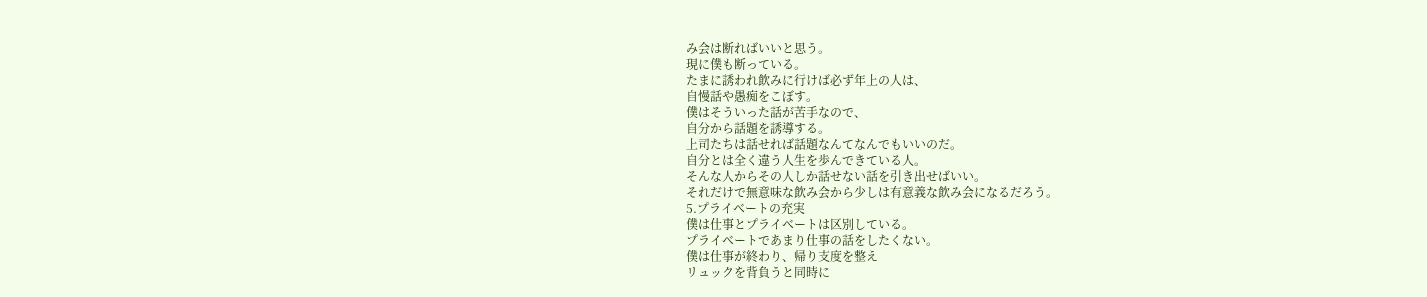み会は断ればいいと思う。
現に僕も断っている。
たまに誘われ飲みに行けば必ず年上の人は、
自慢話や愚痴をこぼす。
僕はそういった話が苦手なので、
自分から話題を誘導する。
上司たちは話せれば話題なんてなんでもいいのだ。
自分とは全く違う人生を歩んできている人。
そんな人からその人しか話せない話を引き出せばいい。
それだけで無意味な飲み会から少しは有意義な飲み会になるだろう。
5.プライベートの充実
僕は仕事とプライベートは区別している。
プライベートであまり仕事の話をしたくない。
僕は仕事が終わり、帰り支度を整え
リュックを背負うと同時に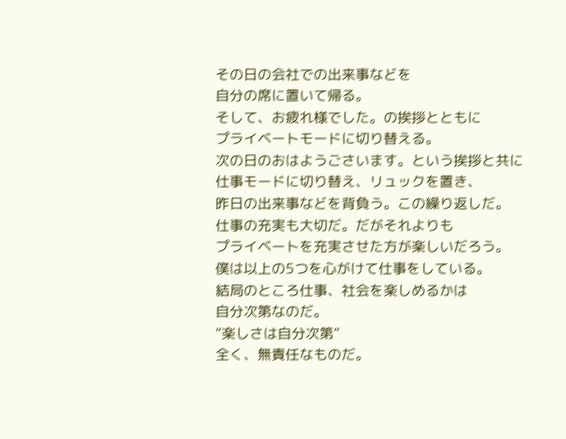その日の会社での出来事などを
自分の席に置いて帰る。
そして、お疲れ様でした。の挨拶とともに
プライベートモードに切り替える。
次の日のおはようごさいます。という挨拶と共に
仕事モードに切り替え、リュックを置き、
昨日の出来事などを背負う。この繰り返しだ。
仕事の充実も大切だ。だがそれよりも
プライベートを充実させた方が楽しいだろう。
僕は以上の5つを心がけて仕事をしている。
結局のところ仕事、社会を楽しめるかは
自分次第なのだ。
“楽しさは自分次第”
全く、無責任なものだ。